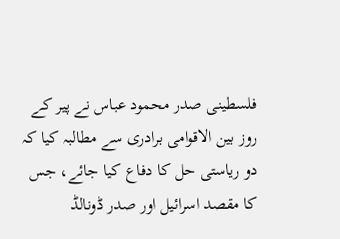فلسطینی صدر محمود عباس نے پیر کے روز بین الاقوامی برادری سے مطالبہ کیا کہ دو ریاستی حل کا دفاع کیا جائے، جس کا مقصد اسرائیل اور صدر ڈونالڈ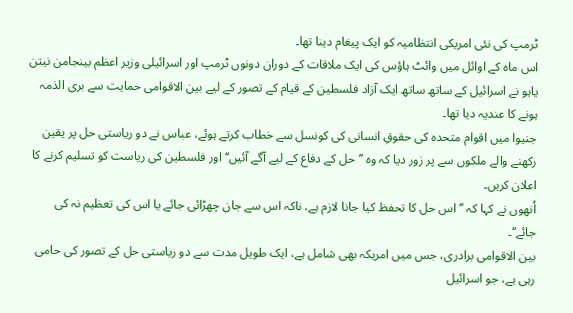ٹرمپ کی نئی امریکی انتظامیہ کو ایک پیغام دینا تھا۔
اس ماہ کے اوائل میں وائٹ ہاؤس کی ایک ملاقات کے دوران دونوں ٹرمپ اور اسرائیلی وزیر اعظم بینجامن نیتن یاہو نے اسرائیل کے ساتھ ساتھ ایک آزاد فلسطین کے قیام کے تصور کے لیے بین الاقوامی حمایت سے بری الذمہ ہونے کا عندیہ دیا تھا۔
جنیوا میں اقوام متحدہ کی حقوقِ انسانی کی کونسل سے خطاب کرتے ہوئے، عباس نے دو ریاستی حل پر یقین رکھنے والے ملکوں سے پر زور دیا کہ وہ ’’حل کے دفاع کے لیے آگے آئیں‘‘ اور فلسطین کی ریاست کو تسلیم کرنے کا اعلان کریں۔
اُنھوں نے کہا کہ ’’اس حل کا تحفظ کیا جانا لازم ہے، ناکہ اس سے جان چھڑائی جائے یا اس کی تعظیم نہ کی جائے‘‘۔
بین الاقوامی برادری، جس میں امریکہ بھی شامل ہے، ایک طویل مدت سے دو ریاستی حل کے تصور کی حامی رہی ہے، جو اسرائیل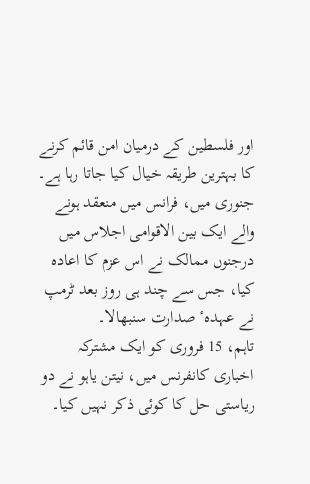اور فلسطین کے درمیان امن قائم کرنے کا بہترین طریقہ خیال کیا جاتا رہا ہے۔ جنوری میں، فرانس میں منعقد ہونے والے ایک بین الاقوامی اجلاس میں درجنوں ممالک نے اس عزم کا اعادہ کیا، جس سے چند ہی روز بعد ٹرمپ نے عہدہٴ صدارت سنبھالا۔
تاہم، 15 فروری کو ایک مشترکہ اخباری کانفرنس میں، نیتن یاہو نے دو ریاستی حل کا کوئی ذکر نہیں کیا۔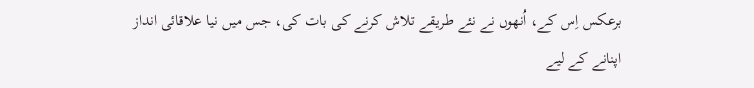برعکس اِس کے، اُنھوں نے نئے طریقے تلاش کرنے کی بات کی، جس میں نیا علاقائی انداز اپنانے کے لیے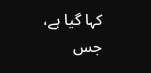کہا گیا ہے، جس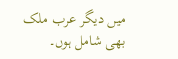میں دیگر عرب ملک بھی شامل ہوں۔